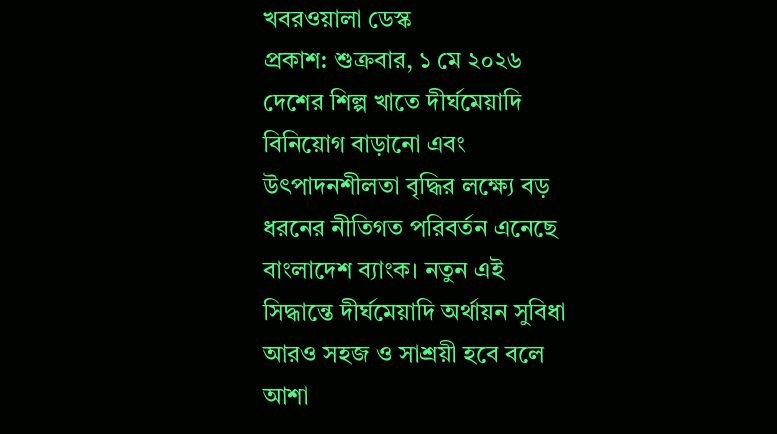খবরওয়ালা ডেস্ক
প্রকাশ: শুক্রবার, ১ মে ২০২৬
দেশের শিল্প খাতে দীর্ঘমেয়াদি বিনিয়োগ বাড়ানো এবং উৎপাদনশীলতা বৃদ্ধির লক্ষ্যে বড় ধরনের নীতিগত পরিবর্তন এনেছে বাংলাদেশ ব্যাংক। নতুন এই সিদ্ধান্তে দীর্ঘমেয়াদি অর্থায়ন সুবিধা আরও সহজ ও সাশ্রয়ী হবে বলে আশা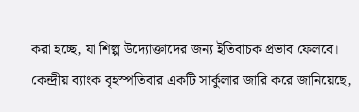করা হচ্ছে, যা শিল্প উদ্যোক্তাদের জন্য ইতিবাচক প্রভাব ফেলবে।
কেন্দ্রীয় ব্যাংক বৃহস্পতিবার একটি সার্কুলার জারি করে জানিয়েছে,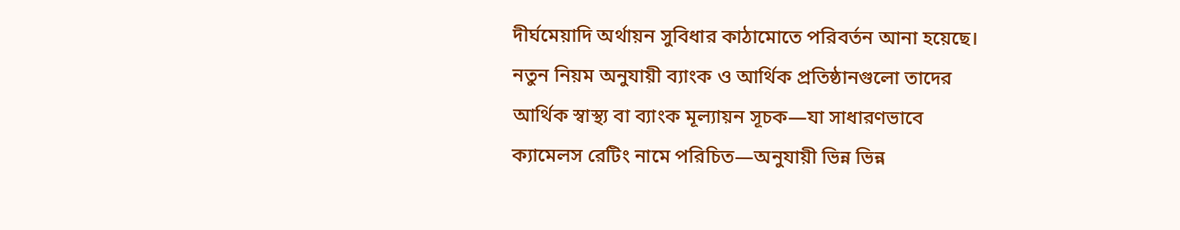দীর্ঘমেয়াদি অর্থায়ন সুবিধার কাঠামোতে পরিবর্তন আনা হয়েছে। নতুন নিয়ম অনুযায়ী ব্যাংক ও আর্থিক প্রতিষ্ঠানগুলো তাদের আর্থিক স্বাস্থ্য বা ব্যাংক মূল্যায়ন সূচক—যা সাধারণভাবে ক্যামেলস রেটিং নামে পরিচিত—অনুযায়ী ভিন্ন ভিন্ন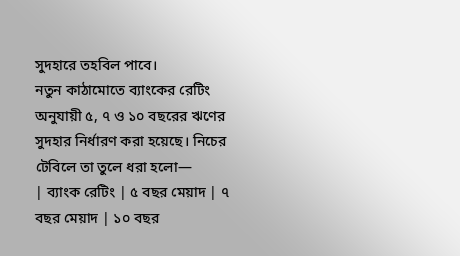সুদহারে তহবিল পাবে।
নতুন কাঠামোতে ব্যাংকের রেটিং অনুযায়ী ৫, ৭ ও ১০ বছরের ঋণের সুদহার নির্ধারণ করা হয়েছে। নিচের টেবিলে তা তুলে ধরা হলো—
| ব্যাংক রেটিং | ৫ বছর মেয়াদ | ৭ বছর মেয়াদ | ১০ বছর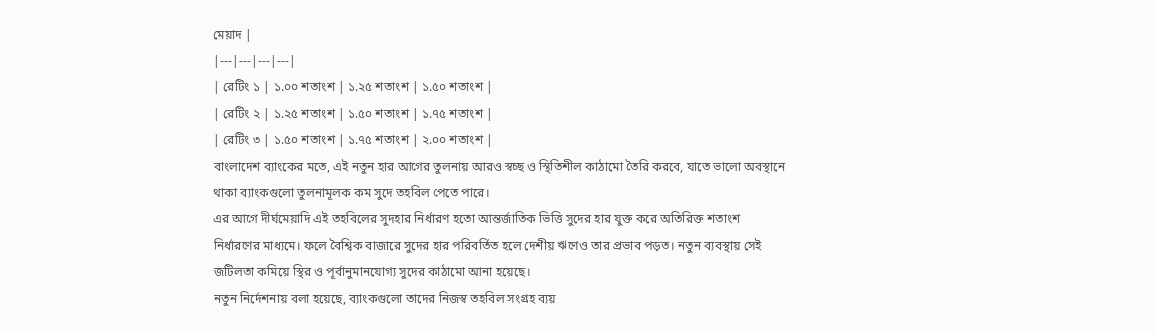মেয়াদ |
|---|---|---|---|
| রেটিং ১ | ১.০০ শতাংশ | ১.২৫ শতাংশ | ১.৫০ শতাংশ |
| রেটিং ২ | ১.২৫ শতাংশ | ১.৫০ শতাংশ | ১.৭৫ শতাংশ |
| রেটিং ৩ | ১.৫০ শতাংশ | ১.৭৫ শতাংশ | ২.০০ শতাংশ |
বাংলাদেশ ব্যাংকের মতে, এই নতুন হার আগের তুলনায় আরও স্বচ্ছ ও স্থিতিশীল কাঠামো তৈরি করবে, যাতে ভালো অবস্থানে থাকা ব্যাংকগুলো তুলনামূলক কম সুদে তহবিল পেতে পারে।
এর আগে দীর্ঘমেয়াদি এই তহবিলের সুদহার নির্ধারণ হতো আন্তর্জাতিক ভিত্তি সুদের হার যুক্ত করে অতিরিক্ত শতাংশ নির্ধারণের মাধ্যমে। ফলে বৈশ্বিক বাজারে সুদের হার পরিবর্তিত হলে দেশীয় ঋণেও তার প্রভাব পড়ত। নতুন ব্যবস্থায় সেই জটিলতা কমিয়ে স্থির ও পূর্বানুমানযোগ্য সুদের কাঠামো আনা হয়েছে।
নতুন নির্দেশনায় বলা হয়েছে, ব্যাংকগুলো তাদের নিজস্ব তহবিল সংগ্রহ ব্যয়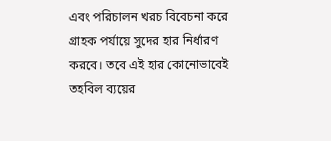এবং পরিচালন খরচ বিবেচনা করে গ্রাহক পর্যায়ে সুদের হার নির্ধারণ করবে। তবে এই হার কোনোভাবেই তহবিল ব্যয়ের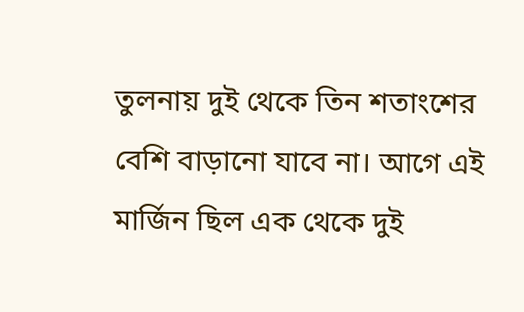তুলনায় দুই থেকে তিন শতাংশের বেশি বাড়ানো যাবে না। আগে এই মার্জিন ছিল এক থেকে দুই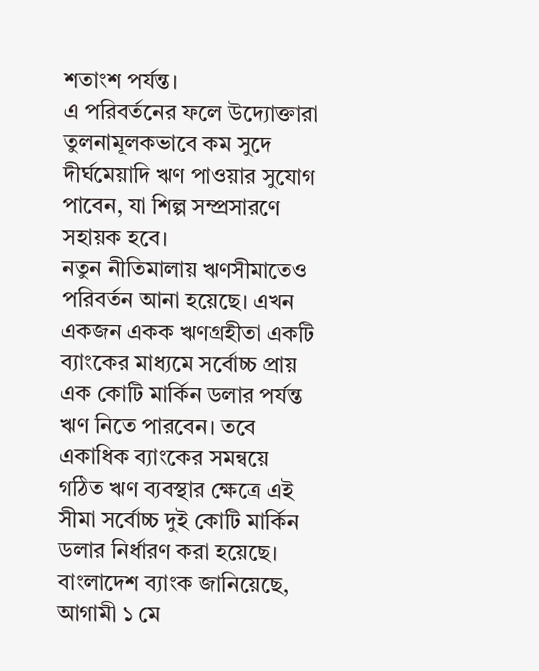শতাংশ পর্যন্ত।
এ পরিবর্তনের ফলে উদ্যোক্তারা তুলনামূলকভাবে কম সুদে দীর্ঘমেয়াদি ঋণ পাওয়ার সুযোগ পাবেন, যা শিল্প সম্প্রসারণে সহায়ক হবে।
নতুন নীতিমালায় ঋণসীমাতেও পরিবর্তন আনা হয়েছে। এখন একজন একক ঋণগ্রহীতা একটি ব্যাংকের মাধ্যমে সর্বোচ্চ প্রায় এক কোটি মার্কিন ডলার পর্যন্ত ঋণ নিতে পারবেন। তবে একাধিক ব্যাংকের সমন্বয়ে গঠিত ঋণ ব্যবস্থার ক্ষেত্রে এই সীমা সর্বোচ্চ দুই কোটি মার্কিন ডলার নির্ধারণ করা হয়েছে।
বাংলাদেশ ব্যাংক জানিয়েছে, আগামী ১ মে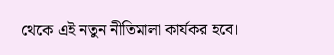থেকে এই নতুন নীতিমালা কার্যকর হবে।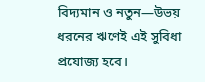বিদ্যমান ও নতুন—উভয় ধরনের ঋণেই এই সুবিধা প্রযোজ্য হবে।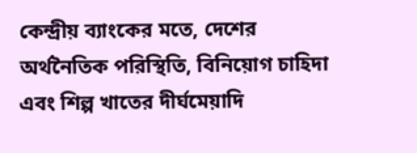কেন্দ্রীয় ব্যাংকের মতে, দেশের অর্থনৈতিক পরিস্থিতি, বিনিয়োগ চাহিদা এবং শিল্প খাতের দীর্ঘমেয়াদি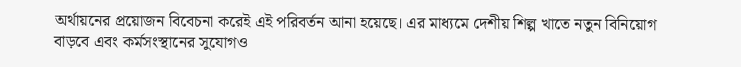অর্থায়নের প্রয়োজন বিবেচনা করেই এই পরিবর্তন আনা হয়েছে। এর মাধ্যমে দেশীয় শিল্প খাতে নতুন বিনিয়োগ বাড়বে এবং কর্মসংস্থানের সুযোগও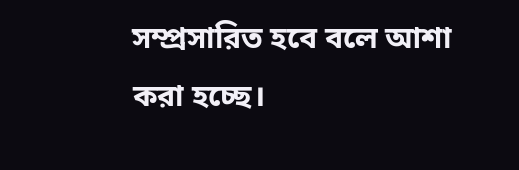সম্প্রসারিত হবে বলে আশা করা হচ্ছে।